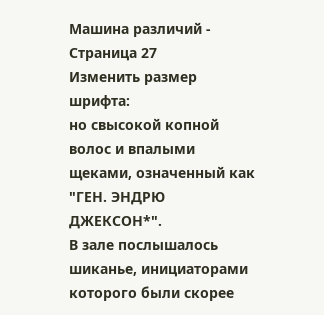Машина различий - Страница 27
Изменить размер шрифта:
но свысокой копной волос и впалыми щеками, означенный как "ГЕН. ЭНДРЮ ДЖЕКСОН*".
В зале послышалось шиканье, инициаторами которого были скорее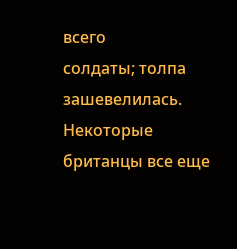всего
солдаты; толпа зашевелилась. Некоторые британцы все еще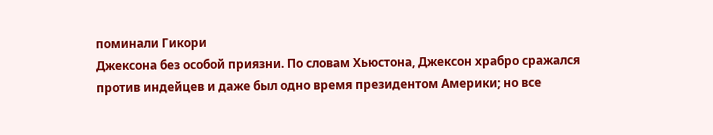поминали Гикори
Джексона без особой приязни. По словам Хьюстона, Джексон храбро сражался
против индейцев и даже был одно время президентом Америки; но все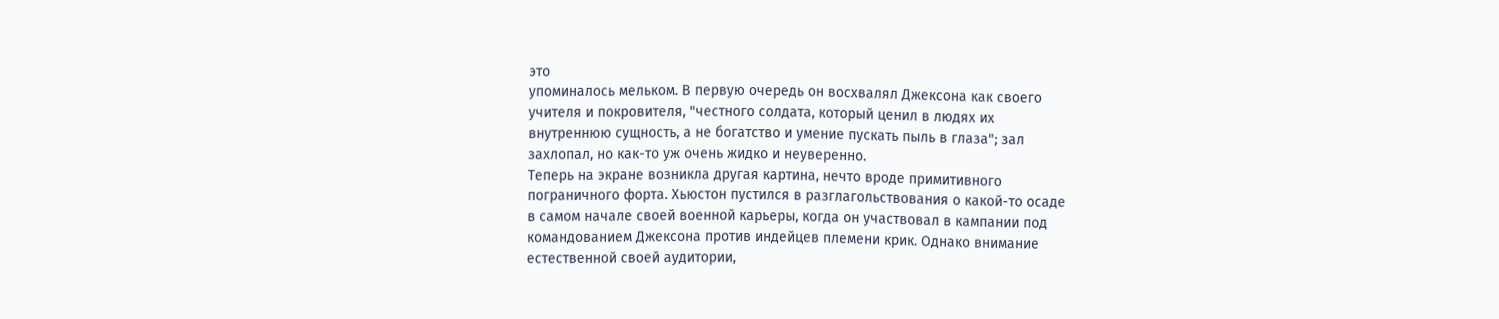это
упоминалось мельком. В первую очередь он восхвалял Джексона как своего
учителя и покровителя, "честного солдата, который ценил в людях их
внутреннюю сущность, а не богатство и умение пускать пыль в глаза"; зал
захлопал, но как-то уж очень жидко и неуверенно.
Теперь на экране возникла другая картина, нечто вроде примитивного
пограничного форта. Хьюстон пустился в разглагольствования о какой-то осаде
в самом начале своей военной карьеры, когда он участвовал в кампании под
командованием Джексона против индейцев племени крик. Однако внимание
естественной своей аудитории,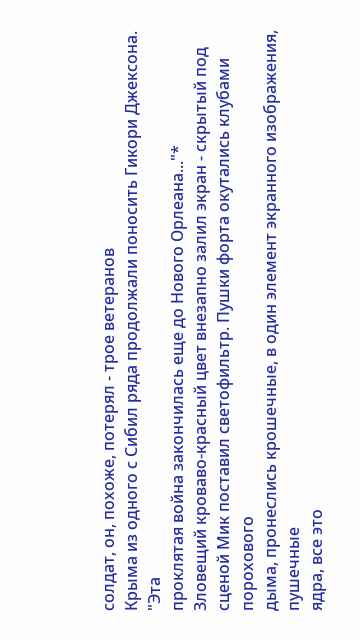солдат, он, похоже, потерял - трое ветеранов
Крыма из одного с Сибил ряда продолжали поносить Гикори Джексона. "Эта
проклятая война закончилась еще до Нового Орлеана..."*
Зловещий кроваво-красный цвет внезапно залил экран - скрытый под
сценой Мик поставил светофильтр. Пушки форта окутались клубами порохового
дыма, пронеслись крошечные, в один элемент экранного изображения, пушечные
ядра, все это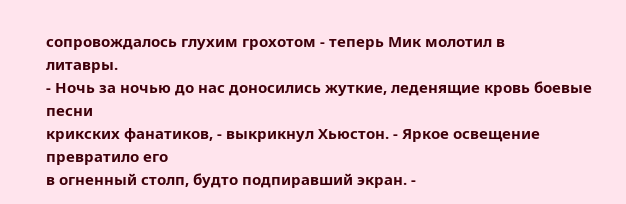сопровождалось глухим грохотом - теперь Мик молотил в
литавры.
- Ночь за ночью до нас доносились жуткие, леденящие кровь боевые песни
крикских фанатиков, - выкрикнул Хьюстон. - Яркое освещение превратило его
в огненный столп, будто подпиравший экран. -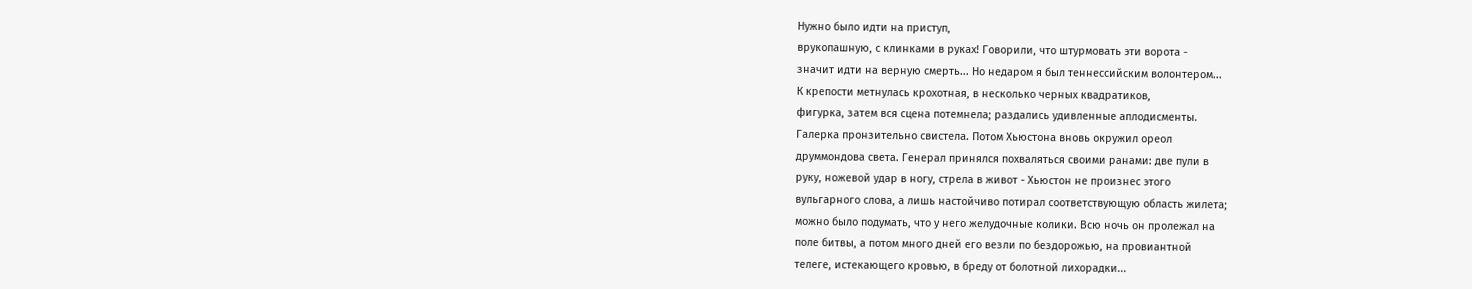Нужно было идти на приступ,
врукопашную, с клинками в руках! Говорили, что штурмовать эти ворота -
значит идти на верную смерть... Но недаром я был теннессийским волонтером...
К крепости метнулась крохотная, в несколько черных квадратиков,
фигурка, затем вся сцена потемнела; раздались удивленные аплодисменты.
Галерка пронзительно свистела. Потом Хьюстона вновь окружил ореол
друммондова света. Генерал принялся похваляться своими ранами: две пули в
руку, ножевой удар в ногу, стрела в живот - Хьюстон не произнес этого
вульгарного слова, а лишь настойчиво потирал соответствующую область жилета;
можно было подумать, что у него желудочные колики. Всю ночь он пролежал на
поле битвы, а потом много дней его везли по бездорожью, на провиантной
телеге, истекающего кровью, в бреду от болотной лихорадки...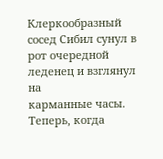Клеркообразный сосед Сибил сунул в рот очередной леденец и взглянул на
карманные часы. Теперь, когда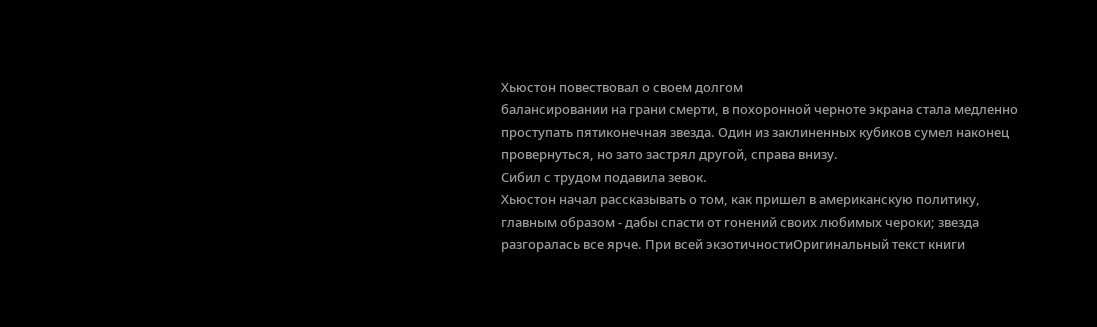Хьюстон повествовал о своем долгом
балансировании на грани смерти, в похоронной черноте экрана стала медленно
проступать пятиконечная звезда. Один из заклиненных кубиков сумел наконец
провернуться, но зато застрял другой, справа внизу.
Сибил с трудом подавила зевок.
Хьюстон начал рассказывать о том, как пришел в американскую политику,
главным образом - дабы спасти от гонений своих любимых чероки; звезда
разгоралась все ярче. При всей экзотичностиОригинальный текст книги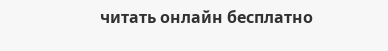читать онлайн бесплатно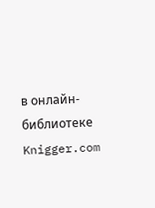в онлайн-библиотеке Knigger.com